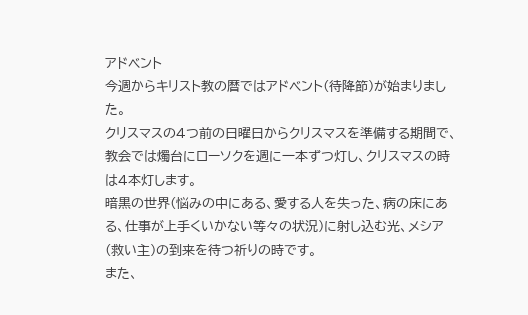アドベント
今週からキリスト教の暦ではアドベント(待降節)が始まりました。
クリスマスの4つ前の日曜日からクリスマスを準備する期間で、教会では燭台にローソクを週に一本ずつ灯し、クリスマスの時は4本灯します。
暗黒の世界(悩みの中にある、愛する人を失った、病の床にある、仕事が上手くいかない等々の状況)に射し込む光、メシア(救い主)の到来を待つ祈りの時です。
また、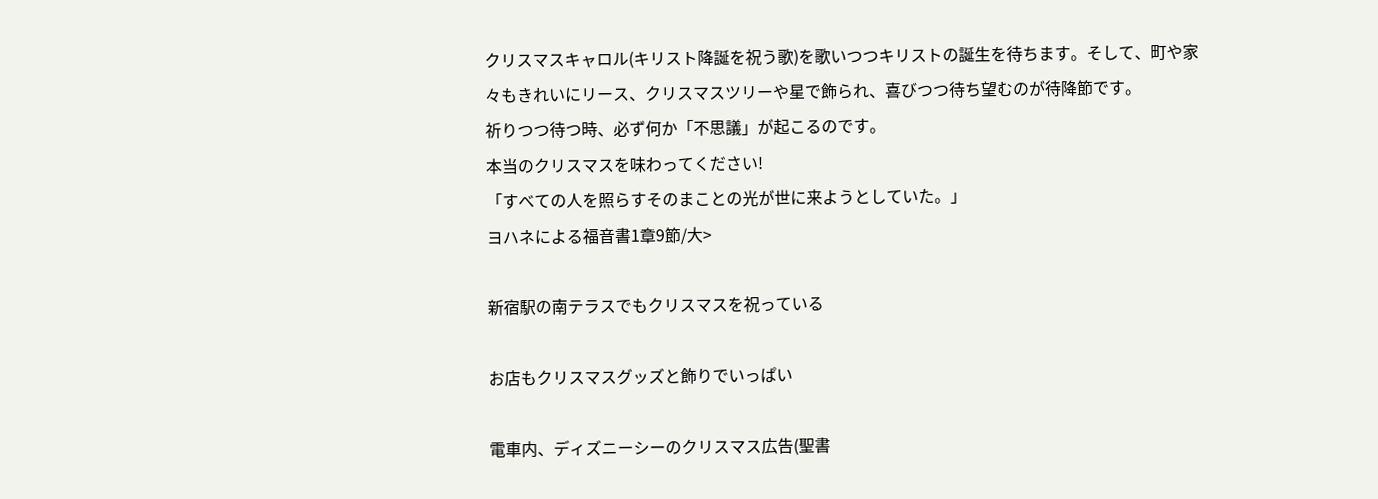クリスマスキャロル(キリスト降誕を祝う歌)を歌いつつキリストの誕生を待ちます。そして、町や家々もきれいにリース、クリスマスツリーや星で飾られ、喜びつつ待ち望むのが待降節です。
祈りつつ待つ時、必ず何か「不思議」が起こるのです。
本当のクリスマスを味わってください!
「すべての人を照らすそのまことの光が世に来ようとしていた。」
ヨハネによる福音書1章9節/大>

新宿駅の南テラスでもクリスマスを祝っている

お店もクリスマスグッズと飾りでいっぱい

電車内、ディズニーシーのクリスマス広告(聖書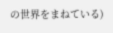の世界をまねている)